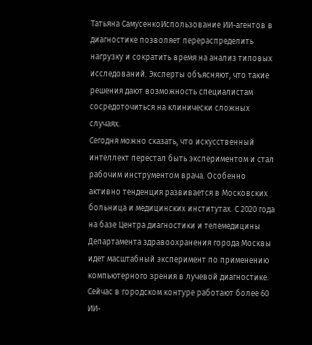Татьяна СамусенкоИспользование ИИ-агентов в диагностике позволяет перераспределить нагрузку и сократить время на анализ типовых исследований. Эксперты объясняют, что такие решения дают возможность специалистам сосредоточиться на клинически сложных случаях.
Сегодня можно сказать, что искусственный интеллект перестал быть экспериментом и стал рабочим инструментом врача. Особенно активно тенденция развивается в Московских больница и медицинских институтах. С 2020 года на базе Центра диагностики и телемедицины Департамента здравоохранения города Москвы идет масштабный эксперимент по применению компьютерного зрения в лучевой диагностике. Сейчас в городском контуре работают более 60 ИИ-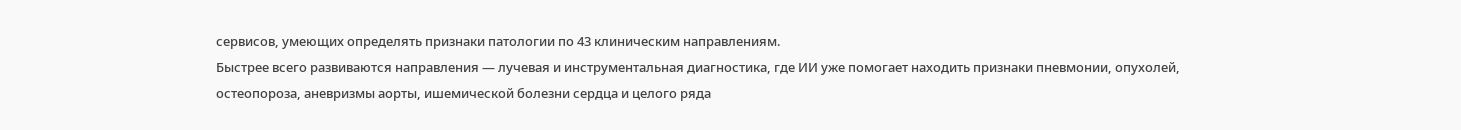сервисов, умеющих определять признаки патологии по 43 клиническим направлениям.
Быстрее всего развиваются направления — лучевая и инструментальная диагностика, где ИИ уже помогает находить признаки пневмонии, опухолей, остеопороза, аневризмы аорты, ишемической болезни сердца и целого ряда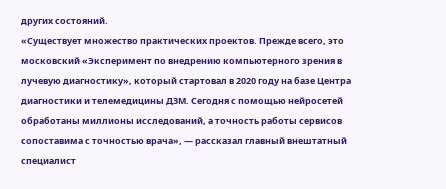других состояний.
«Существует множество практических проектов. Прежде всего, это московский «Эксперимент по внедрению компьютерного зрения в лучевую диагностику», который стартовал в 2020 году на базе Центра диагностики и телемедицины ДЗМ. Сегодня с помощью нейросетей обработаны миллионы исследований, а точность работы сервисов сопоставима с точностью врача», — рассказал главный внештатный специалист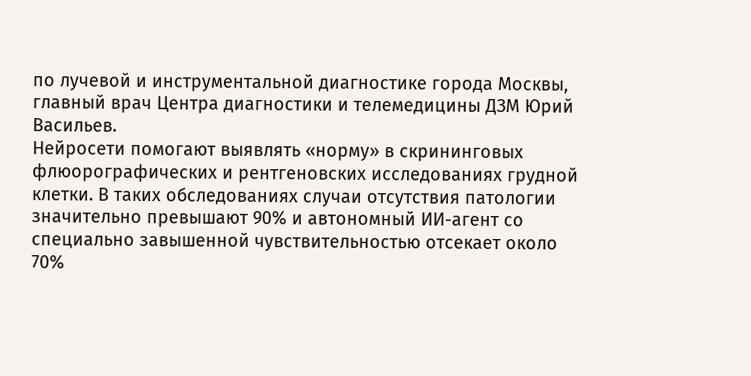по лучевой и инструментальной диагностике города Москвы, главный врач Центра диагностики и телемедицины ДЗМ Юрий Васильев.
Нейросети помогают выявлять «норму» в скрининговых флюорографических и рентгеновских исследованиях грудной клетки. В таких обследованиях случаи отсутствия патологии значительно превышают 90% и автономный ИИ-агент со специально завышенной чувствительностью отсекает около 70%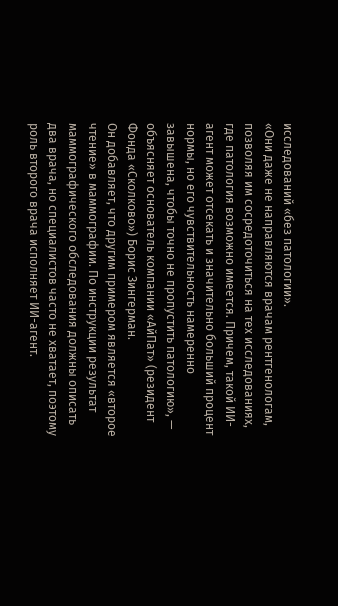исследований «без патологии».
«Они даже не направляются врачам рентгенологам, позволяя им сосредоточиться на тех исследованиях, где патология возможно имеется. Причем, такой ИИ-агент может отсекать и значительно больший процент нормы, но его чувствительность намеренно завышена, чтобы точно не пропустить патологию», — объясняет основатель компании «АйПат» (резидент Фонда «Сколково») Борис Зингерман.
Он добавляет, что другим примером является «второе чтение» в маммографии. По инструкции результат маммографического обследования должны описать два врача, но специалистов часто не хватает, поэтому роль второго врача исполняет ИИ-агент.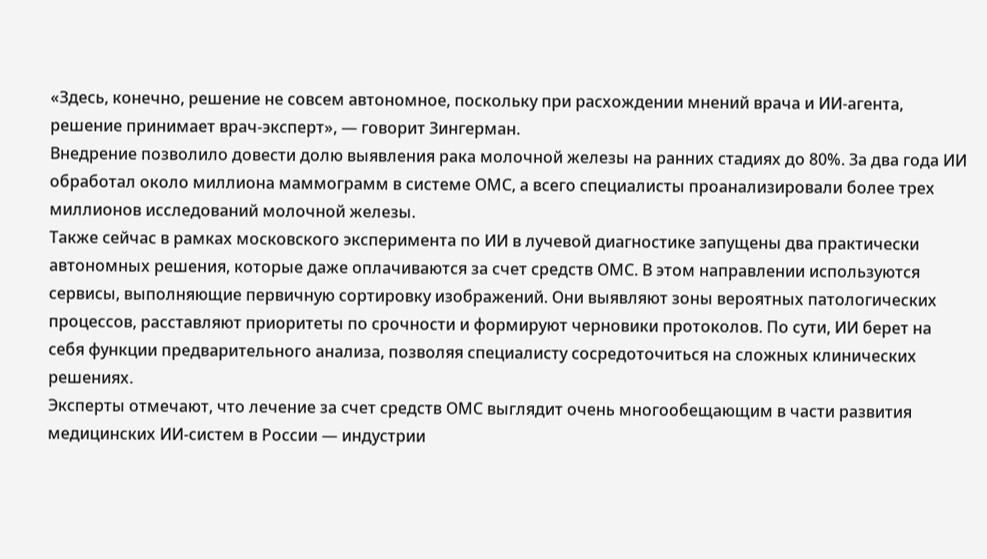«Здесь, конечно, решение не совсем автономное, поскольку при расхождении мнений врача и ИИ-агента, решение принимает врач-эксперт», — говорит Зингерман.
Внедрение позволило довести долю выявления рака молочной железы на ранних стадиях до 80%. За два года ИИ обработал около миллиона маммограмм в системе ОМС, а всего специалисты проанализировали более трех миллионов исследований молочной железы.
Также сейчас в рамках московского эксперимента по ИИ в лучевой диагностике запущены два практически автономных решения, которые даже оплачиваются за счет средств ОМС. В этом направлении используются сервисы, выполняющие первичную сортировку изображений. Они выявляют зоны вероятных патологических процессов, расставляют приоритеты по срочности и формируют черновики протоколов. По сути, ИИ берет на себя функции предварительного анализа, позволяя специалисту сосредоточиться на сложных клинических решениях.
Эксперты отмечают, что лечение за счет средств ОМС выглядит очень многообещающим в части развития медицинских ИИ-систем в России — индустрии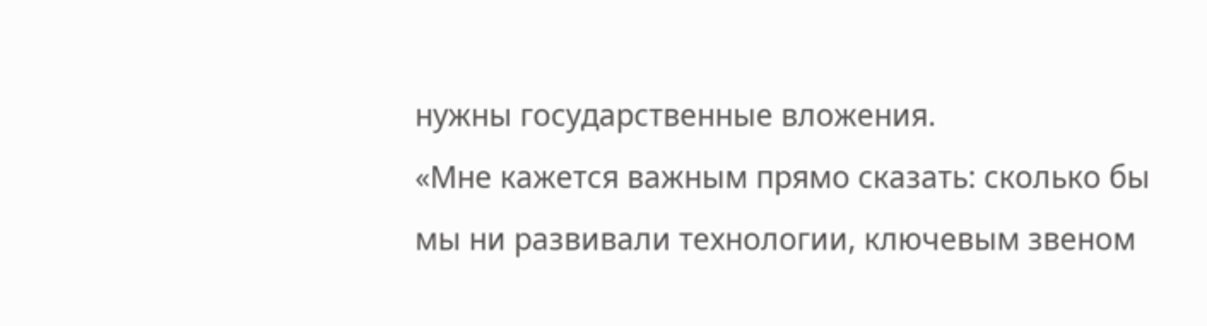нужны государственные вложения.
«Мне кажется важным прямо сказать: сколько бы мы ни развивали технологии, ключевым звеном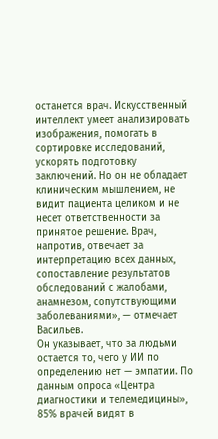останется врач. Искусственный интеллект умеет анализировать изображения, помогать в сортировке исследований, ускорять подготовку заключений. Но он не обладает клиническим мышлением, не видит пациента целиком и не несет ответственности за принятое решение. Врач, напротив, отвечает за интерпретацию всех данных, сопоставление результатов обследований с жалобами, анамнезом, сопутствующими заболеваниями», — отмечает Васильев.
Он указывает, что за людьми остается то, чего у ИИ по определению нет — эмпатии. По данным опроса «Центра диагностики и телемедицины», 85% врачей видят в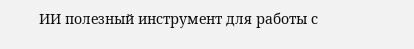ИИ полезный инструмент для работы с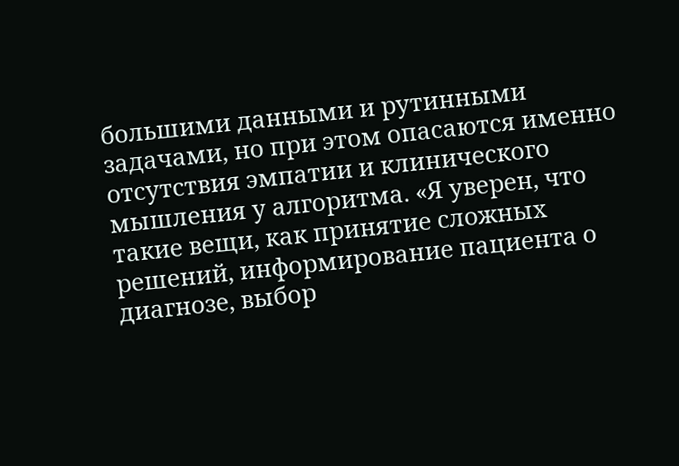большими данными и рутинными задачами, но при этом опасаются именно отсутствия эмпатии и клинического мышления у алгоритма. «Я уверен, что такие вещи, как принятие сложных решений, информирование пациента о диагнозе, выбор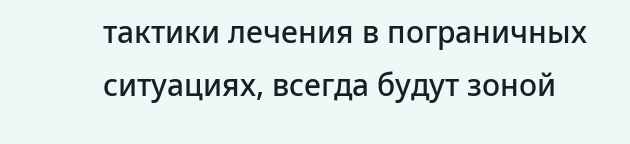тактики лечения в пограничных ситуациях, всегда будут зоной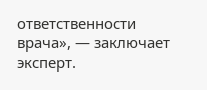ответственности врача», — заключает эксперт.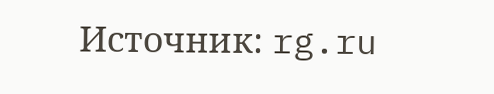Источник: rg.ru